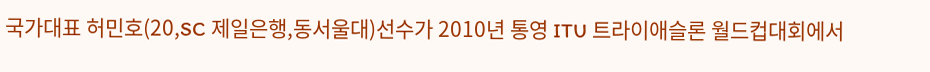국가대표 허민호(20,SC 제일은행,동서울대)선수가 2010년 통영 ITU 트라이애슬론 월드컵대회에서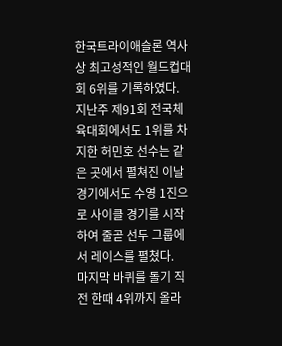한국트라이애슬론 역사상 최고성적인 월드컵대회 6위를 기록하였다.
지난주 제91회 전국체육대회에서도 1위를 차지한 허민호 선수는 같은 곳에서 펼쳐진 이날
경기에서도 수영 1진으로 사이클 경기를 시작하여 줄곧 선두 그룹에서 레이스를 펼쳤다.
마지막 바퀴를 돌기 직전 한때 4위까지 올라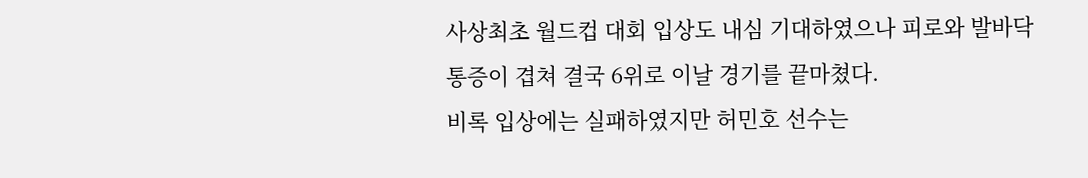사상최초 월드컵 대회 입상도 내심 기대하였으나 피로와 발바닥 통증이 겹쳐 결국 6위로 이날 경기를 끝마쳤다.
비록 입상에는 실패하였지만 허민호 선수는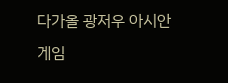다가올 광저우 아시안게임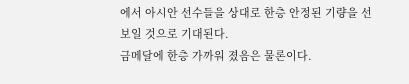에서 아시안 선수들을 상대로 한층 안정된 기량을 선보일 것으로 기대된다.
금메달에 한층 가까워 졌음은 물론이다.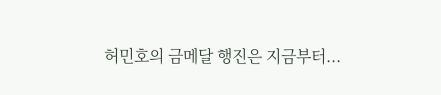허민호의 금메달 행진은 지금부터...